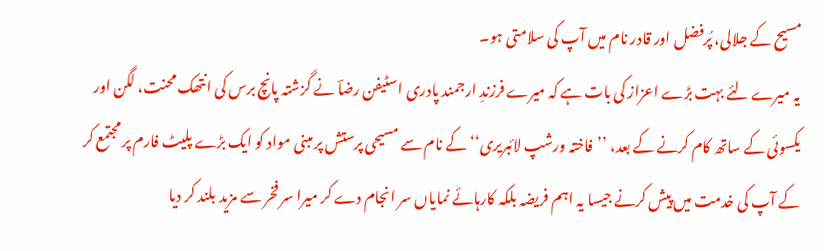مسیح کے جلالی، پُرفضل اور قادر نام میں آپ کی سلامتی ہو۔
یہ میرے لئے بہت بڑے اعزاز کی بات ہے کہ میرے فرزندِ ارجمند پادری اسٹیفن رضاؔ نے گزشتہ پانچ برس کی انتھک محنت، لگن اور یکسوئی کے ساتھ کام کرنے کے بعد، ’’فاختہ ورشپ لائبریری‘‘ کے نام سے مسیحی پرستش پر مبنی مواد کو ایک بڑے پلیٹ فارم پر مجتمع کر کے آپ کی خدمت میں پیش کرنے جیسا یہ اہم فریضہ بلکہ کارہائے نمایاں سر انجام دے کر میرا سر فخر سے مزید بلند کر دیا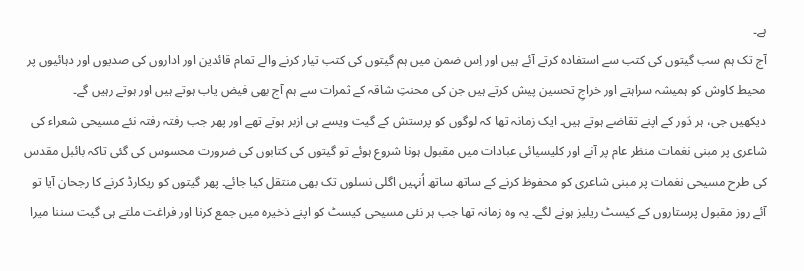ہے۔
آج تک ہم سب گیتوں کی کتب سے استفادہ کرتے آئے ہیں اور اِس ضمن میں ہم گیتوں کی کتب تیار کرنے والے تمام قائدین اور اداروں کی صدیوں اور دہائیوں پر محیط کاوش کو ہمیشہ سراہتے اور خراجِ تحسین پیش کرتے ہیں جن کی محنتِ شاقہ کے ثمرات سے ہم آج بھی فیض یاب ہوتے ہیں اور ہوتے رہیں گے۔
دیکھیں جی، ہر دَور کے اپنے تقاضے ہوتے ہیں۔ ایک زمانہ تھا کہ لوگوں کو پرستش کے گیت ویسے ہی ازبر ہوتے تھے اور پھر جب رفتہ رفتہ نئے مسیحی شعراء کی شاعری پر مبنی نغمات منظر عام پر آنے اور کلیسیائی عبادات میں مقبول ہونا شروع ہوئے تو گیتوں کی کتابوں کی ضرورت محسوس کی گئی تاکہ بائبل مقدس کی طرح مسیحی نغمات پر مبنی شاعری کو محفوظ کرنے کے ساتھ ساتھ اُنہیں اگلی نسلوں تک بھی منتقل کیا جائے۔ پھر گیتوں کو ریکارڈ کرنے کا رجحان آیا تو آئے روز مقبول پرستاروں کے کیسٹ ریلیز ہونے لگے۔ یہ وہ زمانہ تھا جب ہر نئی مسیحی کیسٹ کو اپنے ذخیرہ میں جمع کرنا اور فراغت ملتے ہی گیت سننا میرا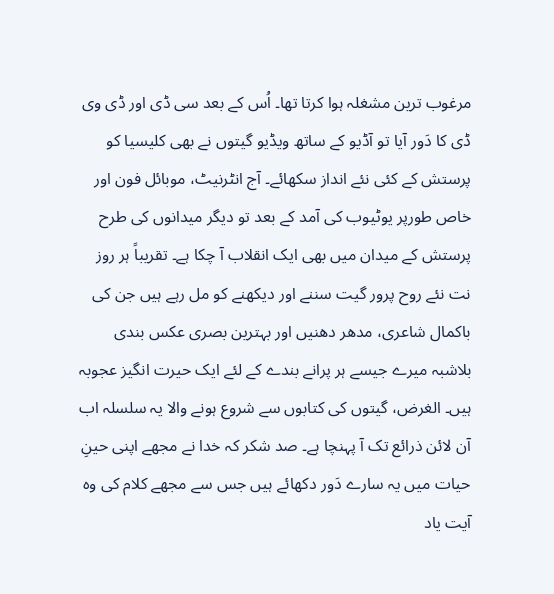مرغوب ترین مشغلہ ہوا کرتا تھا۔ اُس کے بعد سی ڈی اور ڈی وی ڈی کا دَور آیا تو آڈیو کے ساتھ ویڈیو گیتوں نے بھی کلیسیا کو پرستش کے کئی نئے انداز سکھائے۔ آج انٹرنیٹ، موبائل فون اور خاص طورپر یوٹیوب کی آمد کے بعد تو دیگر میدانوں کی طرح پرستش کے میدان میں بھی ایک انقلاب آ چکا ہے۔ تقریباً ہر روز نت نئے روح پرور گیت سننے اور دیکھنے کو مل رہے ہیں جن کی باکمال شاعری، مدھر دھنیں اور بہترین بصری عکس بندی بلاشبہ میرے جیسے ہر پرانے بندے کے لئے ایک حیرت انگیز عجوبہ ہیں۔ الغرض، گیتوں کی کتابوں سے شروع ہونے والا یہ سلسلہ اب آن لائن ذرائع تک آ پہنچا ہے۔ صد شکر کہ خدا نے مجھے اپنی حینِ حیات میں یہ سارے دَور دکھائے ہیں جس سے مجھے کلام کی وہ آیت یاد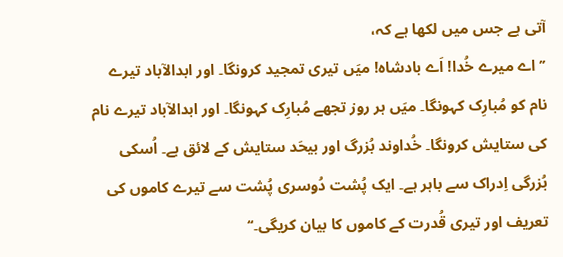آتی ہے جس میں لکھا ہے کہ،
’’اے میرے خُدا! اَے بادشاہ! میَں تیری تمجید کرونگا۔ اور ابدالآباد تیرے نام کو مُبارِک کہونگا۔ میَں ہر روز تجھے مُبارِک کہونگا۔ اور ابدالآباد تیرے نام کی ستایش کرونگا۔ خُداوند بُزرگ اور بیحَد ستایش کے لائق ہے۔ اُسکی بُزرگی اِدراک سے باہر ہے۔ ایک پُشت دُوسری پُشت سے تیرے کاموں کی تعریف اور تیری قُدرت کے کاموں کا بیان کریگی۔‘‘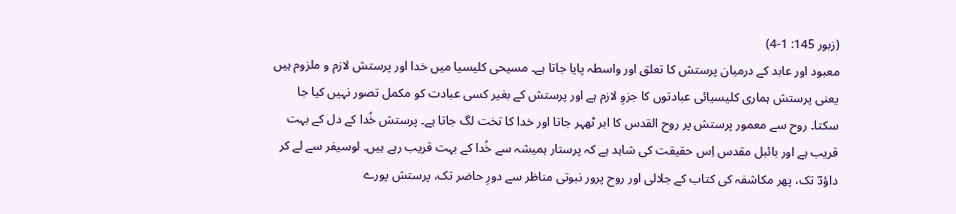(زبور 145: 1-4)
معبود اور عابد کے درمیان پرستش کا تعلق اور واسطہ پایا جاتا ہے۔ مسیحی کلیسیا میں خدا اور پرستش لازم و ملزوم ہیں یعنی پرستش ہماری کلیسیائی عبادتوں کا جزوِ لازم ہے اور پرستش کے بغیر کسی عبادت کو مکمل تصور نہیں کیا جا سکتا۔ روح سے معمور پرستش پر روح القدس کا ابر ٹھہر جاتا اور خدا کا تخت لگ جاتا ہے۔ پرستش خُدا کے دل کے بہت قریب ہے اور بائبل مقدس اِس حقیقت کی شاہد ہے کہ پرستار ہمیشہ سے خُدا کے بہت قریب رہے ہیں۔ لوسیفر سے لے کر داؤدؔ تک، پھر مکاشفہ کی کتاب کے جلالی اور روح پرور نبوتی مناظر سے دورِ حاضر تک، پرستش پورے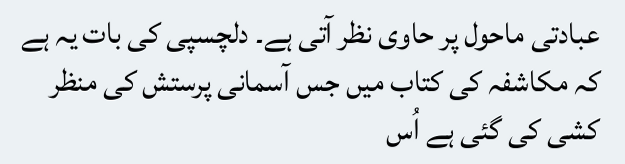عبادتی ماحول پر حاوی نظر آتی ہے۔ دلچسپی کی بات یہ ہے کہ مکاشفہ کی کتاب میں جس آسمانی پرستش کی منظر کشی کی گئی ہے اُس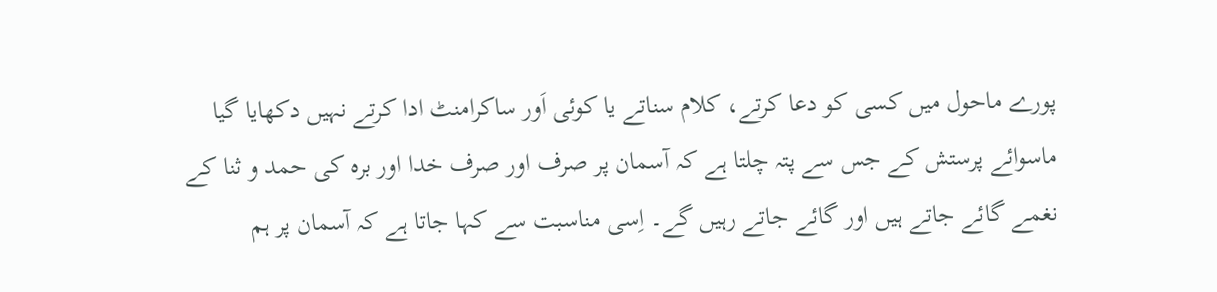پورے ماحول میں کسی کو دعا کرتے، کلام سناتے یا کوئی اَور ساکرامنٹ ادا کرتے نہیں دکھایا گیا ماسوائے پرستش کے جس سے پتہ چلتا ہے کہ آسمان پر صرف اور صرف خدا اور برہ کی حمد و ثنا کے نغمے گائے جاتے ہیں اور گائے جاتے رہیں گے۔ اِسی مناسبت سے کہا جاتا ہے کہ آسمان پر ہم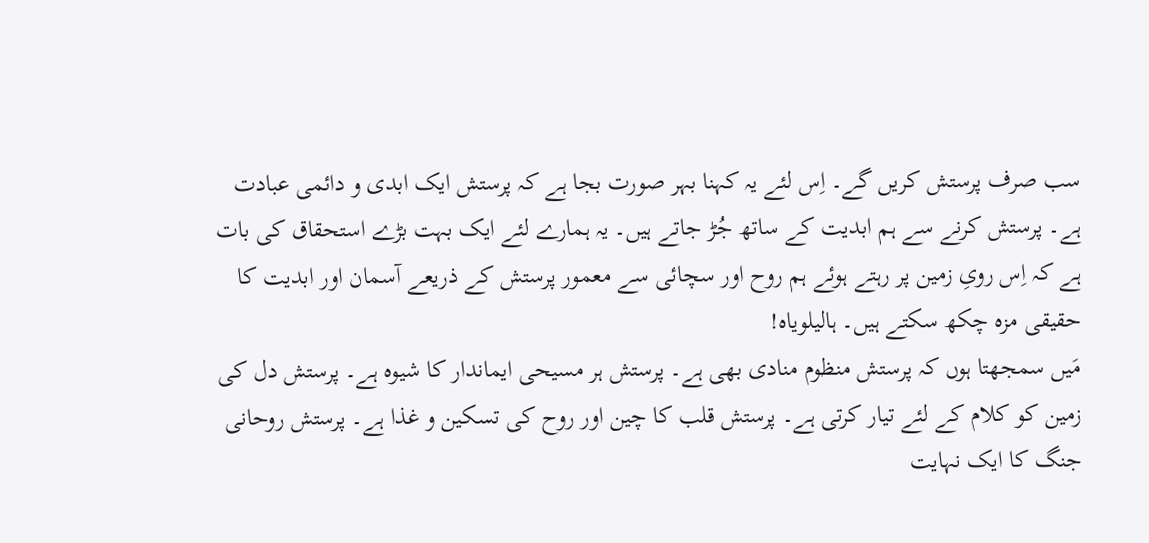سب صرف پرستش کریں گے۔ اِس لئے یہ کہنا بہر صورت بجا ہے کہ پرستش ایک ابدی و دائمی عبادت ہے۔ پرستش کرنے سے ہم ابدیت کے ساتھ جُڑ جاتے ہیں۔ یہ ہمارے لئے ایک بہت بڑے استحقاق کی بات ہے کہ اِس رویِ زمین پر رہتے ہوئے ہم روح اور سچائی سے معمور پرستش کے ذریعے آسمان اور ابدیت کا حقیقی مزہ چکھ سکتے ہیں۔ ہالیلویاہ!
مَیں سمجھتا ہوں کہ پرستش منظوم منادی بھی ہے۔ پرستش ہر مسیحی ایماندار کا شیوہ ہے۔ پرستش دل کی زمین کو کلام کے لئے تیار کرتی ہے۔ پرستش قلب کا چین اور روح کی تسکین و غذا ہے۔ پرستش روحانی جنگ کا ایک نہایت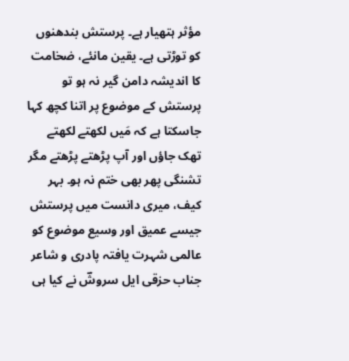مؤثر ہتھیار ہے۔ پرستش بندھنوں کو توڑتی ہے۔ یقین مانئے، ضخامت کا اندیشہ دامن گیر نہ ہو تو پرستش کے موضوع پر اتنا کچھ کہا جاسکتا ہے کہ مَیں لکھتے لکھتے تھک جاؤں اور آپ پڑھتے پڑھتے مگر تشنگی پھر بھی ختم نہ ہو۔ بہر کیف، میری دانست میں پرستش جیسے عمیق اور وسیع موضوع کو عالمی شہرت یافتہ پادری و شاعر جناب حزقی ایل سروشؔ نے کیا ہی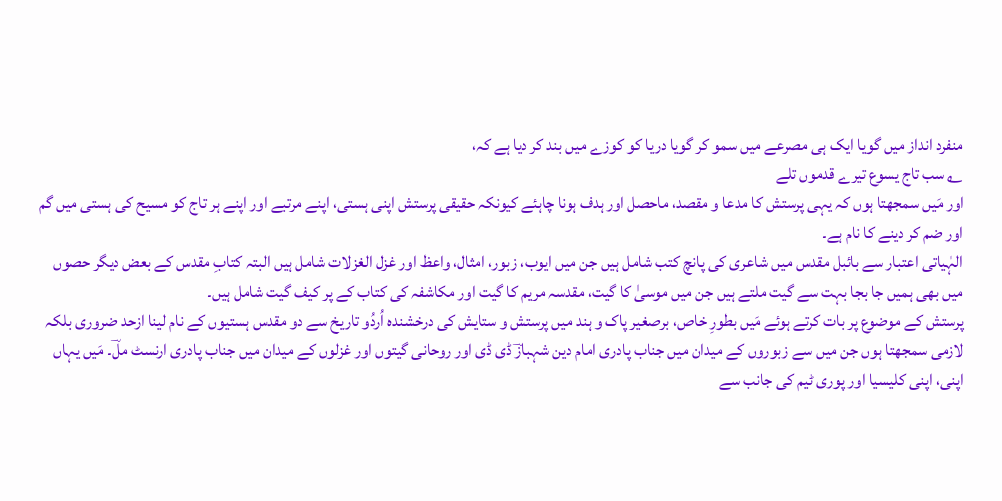منفرد انداز میں گویا ایک ہی مصرعے میں سمو کر گویا دریا کو کوزے میں بند کر دیا ہے کہ،
؎ سب تاج یسوع تیرے قدموں تلے
اور مَیں سمجھتا ہوں کہ یہی پرستش کا مدعا و مقصد، ماحصل اور ہدف ہونا چاہئے کیونکہ حقیقی پرستش اپنی ہستی، اپنے مرتبے اور اپنے ہر تاج کو مسیح کی ہستی میں گم اور ضم کر دینے کا نام ہے۔
الہٰیاتی اعتبار سے بائبل مقدس میں شاعری کی پانچ کتب شامل ہیں جن میں ایوب، زبور، امثال، واعظ اور غزل الغزلات شامل ہیں البتہ کتابِ مقدس کے بعض دیگر حصوں میں بھی ہمیں جا بجا بہت سے گیت ملتے ہیں جن میں موسیٰ کا گیت، مقدسہ مریم کا گیت اور مکاشفہ کی کتاب کے پر کیف گیت شامل ہیں۔
پرستش کے موضوع پر بات کرتے ہوئے مَیں بطورِ خاص، برصغیر پاک و ہند میں پرستش و ستایش کی درخشندہ اُردُو تاریخ سے دو مقدس ہستیوں کے نام لینا ازحد ضروری بلکہ لازمی سمجھتا ہوں جن میں سے زبوروں کے میدان میں جناب پادری امام دین شہبازؔ ڈی ڈی اور روحانی گیتوں اور غزلوں کے میدان میں جناب پادری ارنسٹ ملؔ۔ مَیں یہاں اپنی، اپنی کلیسیا اور پوری ٹیم کی جانب سے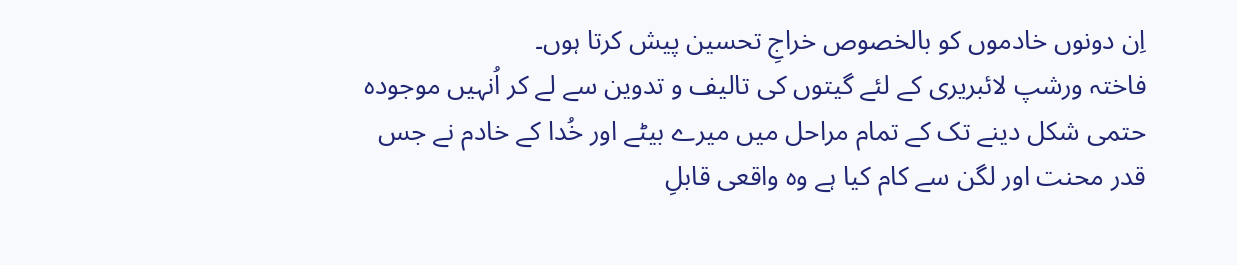اِن دونوں خادموں کو بالخصوص خراجِ تحسین پیش کرتا ہوں۔
فاختہ ورشپ لائبریری کے لئے گیتوں کی تالیف و تدوین سے لے کر اُنہیں موجودہ حتمی شکل دینے تک کے تمام مراحل میں میرے بیٹے اور خُدا کے خادم نے جس قدر محنت اور لگن سے کام کیا ہے وہ واقعی قابلِ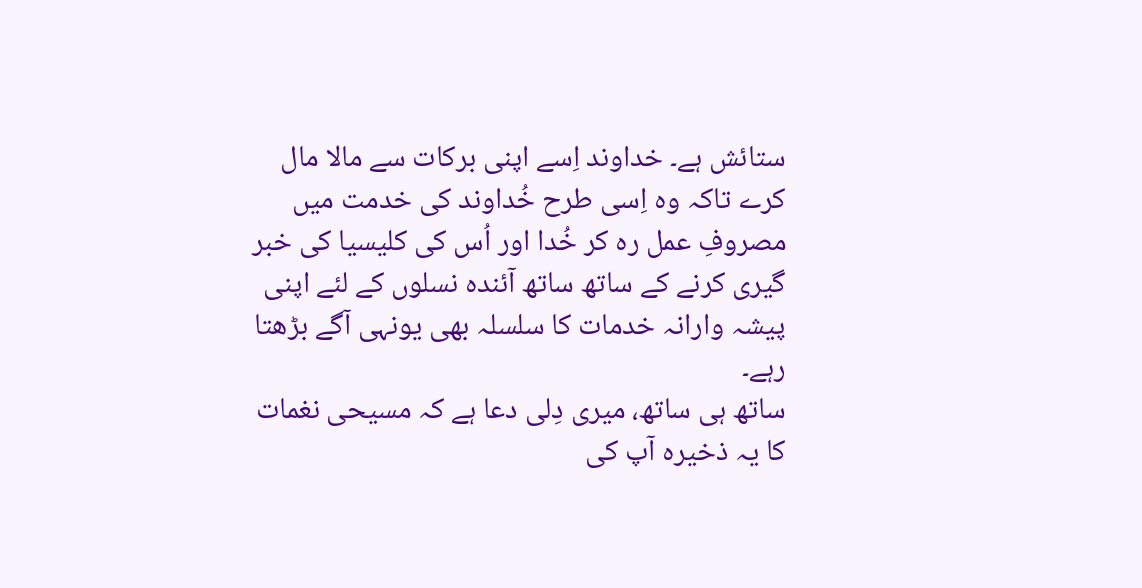ستائش ہے۔ خداوند اِسے اپنی برکات سے مالا مال کرے تاکہ وہ اِسی طرح خُداوند کی خدمت میں مصروفِ عمل رہ کر خُدا اور اُس کی کلیسیا کی خبر گیری کرنے کے ساتھ ساتھ آئندہ نسلوں کے لئے اپنی پیشہ وارانہ خدمات کا سلسلہ بھی یونہی آگے بڑھتا رہے۔
ساتھ ہی ساتھ، میری دِلی دعا ہے کہ مسیحی نغمات کا یہ ذخیرہ آپ کی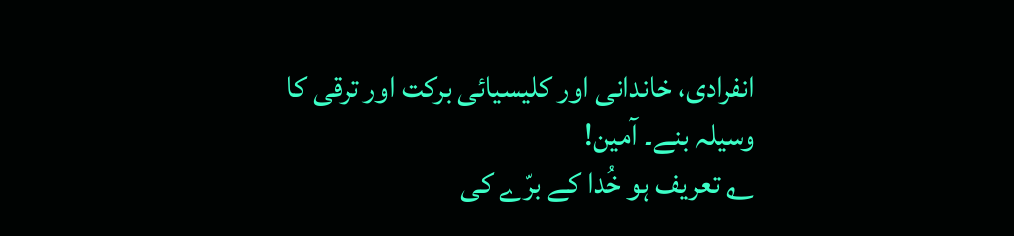انفرادی، خاندانی اور کلیسیائی برکت اور ترقی کا وسیلہ بنے۔ آمین!
؎ تعریف ہو خُدا کے برّے کی